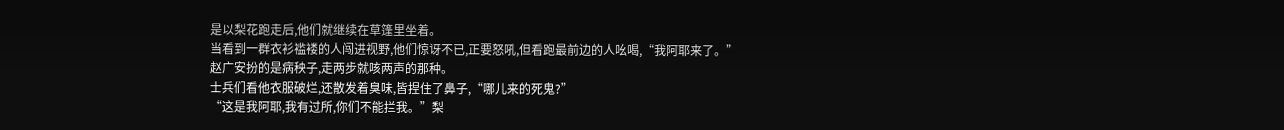是以梨花跑走后,他们就继续在草篷里坐着。
当看到一群衣衫褴褛的人闯进视野,他们惊讶不已,正要怒吼,但看跑最前边的人吆喝,“我阿耶来了。”
赵广安扮的是病秧子,走两步就咳两声的那种。
士兵们看他衣服破烂,还散发着臭味,皆捏住了鼻子,“哪儿来的死鬼?”
“这是我阿耶,我有过所,你们不能拦我。”梨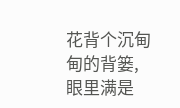花背个沉甸甸的背篓,眼里满是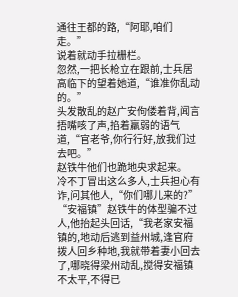通往王都的路,“阿耶,咱们走。”
说着就动手拉栅栏。
忽然,一把长枪立在跟前,士兵居高临下的望着她道,“谁准你乱动的。”
头发散乱的赵广安佝偻着背,闻言捂嘴咳了声,掐着羸弱的语气道,“官老爷,你行行好,放我们过去吧。”
赵铁牛他们也跪地央求起来。
冷不丁冒出这么多人,士兵担心有诈,问其他人,“你们哪儿来的?”
“安福镇”赵铁牛的体型骗不过人,他抬起头回话,“我老家安福镇的,地动后逃到益州城,逢官府拨人回乡种地,我就带着妻小回去了,哪晓得梁州动乱,搅得安福镇不太平,不得已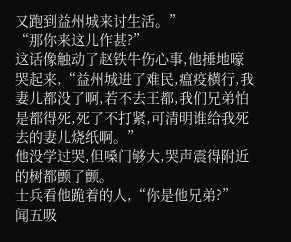又跑到益州城来讨生活。”
“那你来这儿作甚?”
这话像触动了赵铁牛伤心事,他捶地嚎哭起来,“益州城进了难民,瘟疫横行,我妻儿都没了啊,若不去王都,我们兄弟怕是都得死,死了不打紧,可清明谁给我死去的妻儿烧纸啊。”
他没学过哭,但嗓门够大,哭声震得附近的树都颤了颤。
士兵看他跪着的人,“你是他兄弟?”
闻五吸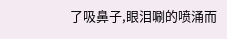了吸鼻子,眼泪唰的喷涌而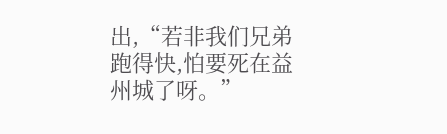出,“若非我们兄弟跑得快,怕要死在益州城了呀。”